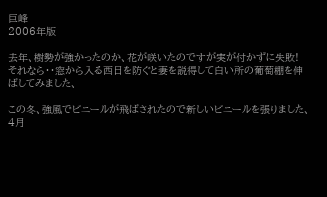巨峰
2006年版

去年、樹勢が強かったのか、花が咲いたのですが実が付かずに失敗!
それなら・・窓から入る西日を防ぐと妻を説得して白い所の葡萄棚を伸ばしてみました、

この冬、強風でビニールが飛ばされたので新しいビニールを張りました、
4月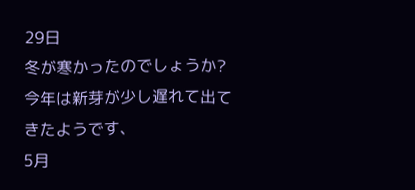29日
冬が寒かったのでしょうか?今年は新芽が少し遅れて出てきたようです、
5月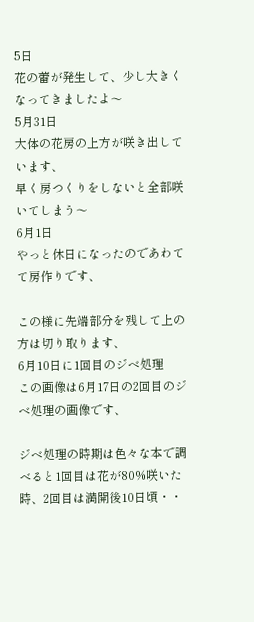5日
花の蕾が発生して、少し大きくなってきましたよ〜
5月31日
大体の花房の上方が咲き出しています、
早く房つくりをしないと全部咲いてしまう〜
6月1日
やっと休日になったのであわてて房作りです、

この様に先端部分を残して上の方は切り取ります、
6月10日に1回目のジベ処理
この画像は6月17日の2回目のジベ処理の画像です、

ジベ処理の時期は色々な本で調べると1回目は花が80%咲いた時、2回目は満開後10日頃・・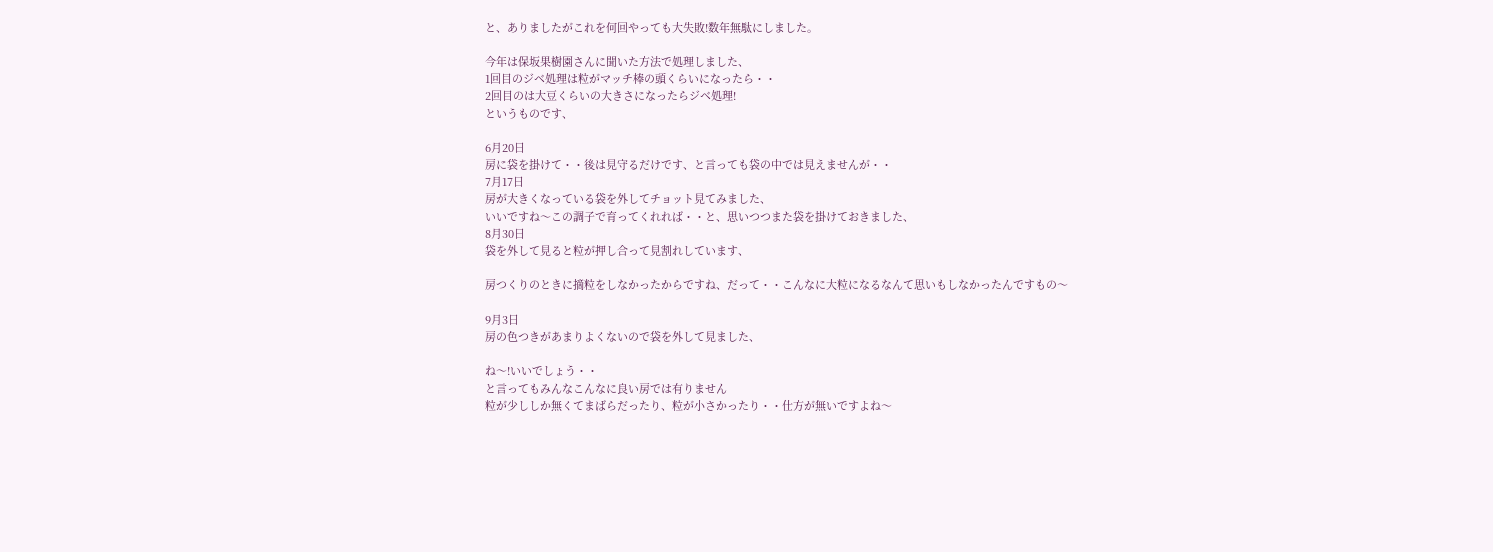と、ありましたがこれを何回やっても大失敗!数年無駄にしました。

今年は保坂果樹園さんに聞いた方法で処理しました、
1回目のジベ処理は粒がマッチ棒の頭くらいになったら・・
2回目のは大豆くらいの大きさになったらジベ処理!
というものです、

6月20日
房に袋を掛けて・・後は見守るだけです、と言っても袋の中では見えませんが・・
7月17日
房が大きくなっている袋を外してチョット見てみました、
いいですね〜この調子で育ってくれれば・・と、思いつつまた袋を掛けておきました、
8月30日
袋を外して見ると粒が押し合って見割れしています、

房つくりのときに摘粒をしなかったからですね、だって・・こんなに大粒になるなんて思いもしなかったんですもの〜

9月3日
房の色つきがあまりよくないので袋を外して見ました、

ね〜!いいでしょう・・
と言ってもみんなこんなに良い房では有りません
粒が少ししか無くてまばらだったり、粒が小さかったり・・仕方が無いですよね〜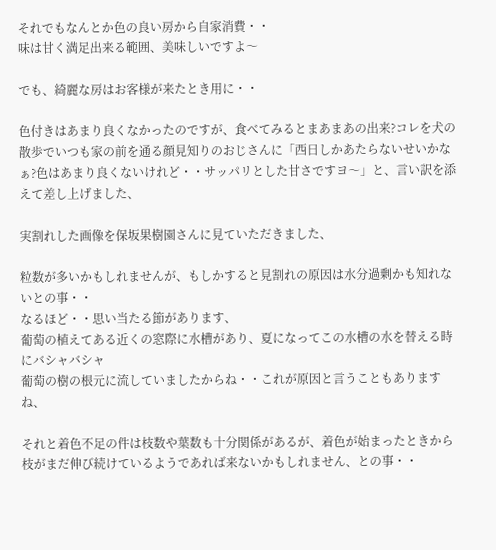それでもなんとか色の良い房から自家消費・・
味は甘く満足出来る範囲、美味しいですよ〜

でも、綺麗な房はお客様が来たとき用に・・

色付きはあまり良くなかったのですが、食べてみるとまあまあの出来?コレを犬の散歩でいつも家の前を通る顔見知りのおじさんに「西日しかあたらないせいかなぁ?色はあまり良くないけれど・・サッパリとした甘さですヨ〜」と、言い訳を添えて差し上げました、

実割れした画像を保坂果樹園さんに見ていただきました、

粒数が多いかもしれませんが、もしかすると見割れの原因は水分過剰かも知れないとの事・・
なるほど・・思い当たる節があります、
葡萄の植えてある近くの窓際に水槽があり、夏になってこの水槽の水を替える時にバシャバシャ
葡萄の樹の根元に流していましたからね・・これが原因と言うこともありますね、

それと着色不足の件は枝数や葉数も十分関係があるが、着色が始まったときから枝がまだ伸び続けているようであれば来ないかもしれません、との事・・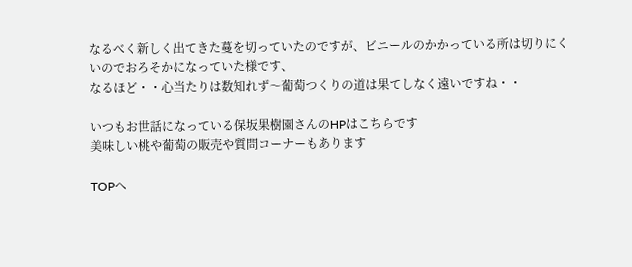なるべく新しく出てきた蔓を切っていたのですが、ビニールのかかっている所は切りにくいのでおろそかになっていた様です、
なるほど・・心当たりは数知れず〜葡萄つくりの道は果てしなく遠いですね・・

いつもお世話になっている保坂果樹園さんのHPはこちらです
美味しい桃や葡萄の販売や質問コーナーもあります

TOPへ